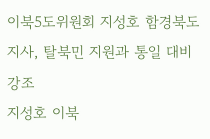이북5도위원회 지성호 함경북도 지사, 탈북민 지원과 통일 대비 강조
지성호 이북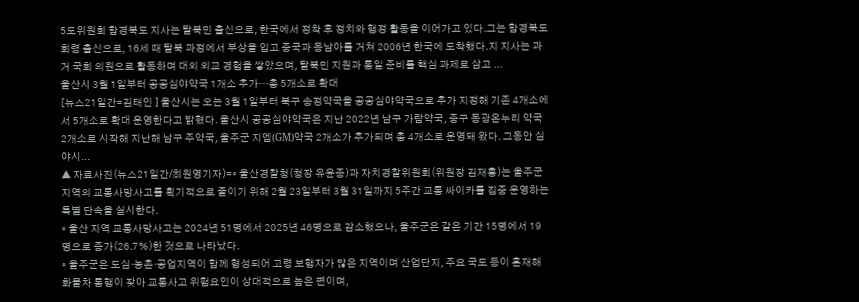5도위원회 함경북도 지사는 탈북민 출신으로, 한국에서 정착 후 정치와 행정 활동을 이어가고 있다.그는 함경북도 회령 출신으로, 16세 때 탈북 과정에서 부상을 입고 중국과 동남아를 거쳐 2006년 한국에 도착했다.지 지사는 과거 국회 의원으로 활동하며 대외 외교 경험을 쌓았으며, 탈북민 지원과 통일 준비를 핵심 과제로 삼고 ...
울산시 3월 1일부터 공공심야약국 1개소 추가…총 5개소로 확대
[뉴스21일간=김태인 ] 울산시는 오는 3월 1일부터 북구 송정약국을 공공심야약국으로 추가 지정해 기존 4개소에서 5개소로 확대 운영한다고 밝혔다. 울산시 공공심야약국은 지난 2022년 남구 가람약국, 중구 동광온누리 약국 2개소로 시작해 지난해 남구 주약국, 울주군 지엠(GM)약국 2개소가 추가되며 총 4개소로 운영돼 왔다. 그동안 심야시...
▲ 자료사진(뉴스21일간/최원영기자)=◦ 울산경찰청(청장 유윤종)과 자치경찰위원회(위원장 김재홍)는 울주군 지역의 교통사망사고를 획기적으로 줄이기 위해 2월 23일부터 3월 31일까지 5주간 교통 싸이카를 집중 운영하는 특별 단속을 실시한다.
◦ 울산 지역 교통사망사고는 2024년 51명에서 2025년 46명으로 감소했으나, 울주군은 같은 기간 15명에서 19명으로 증가(26.7%)한 것으로 나타났다.
◦ 울주군은 도심·농촌·공업지역이 함께 형성되어 고령 보행자가 많은 지역이며 산업단지, 주요 국도 등이 혼재해 화물차 통행이 잦아 교통사고 위험요인이 상대적으로 높은 편이며,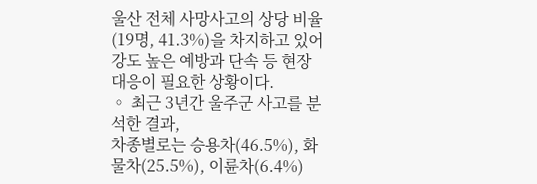울산 전체 사망사고의 상당 비율(19명, 41.3%)을 차지하고 있어 강도 높은 예방과 단속 등 현장 대응이 필요한 상황이다.
◦ 최근 3년간 울주군 사고를 분석한 결과,
차종별로는 승용차(46.5%), 화물차(25.5%), 이륜차(6.4%)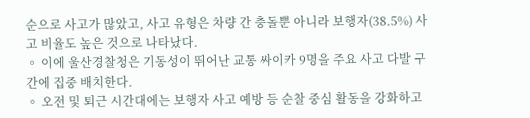순으로 사고가 많았고, 사고 유형은 차량 간 충돌뿐 아니라 보행자(38.5%) 사고 비율도 높은 것으로 나타났다.
◦ 이에 울산경찰청은 기동성이 뛰어난 교통 싸이카 9명을 주요 사고 다발 구간에 집중 배치한다.
◦ 오전 및 퇴근 시간대에는 보행자 사고 예방 등 순찰 중심 활동을 강화하고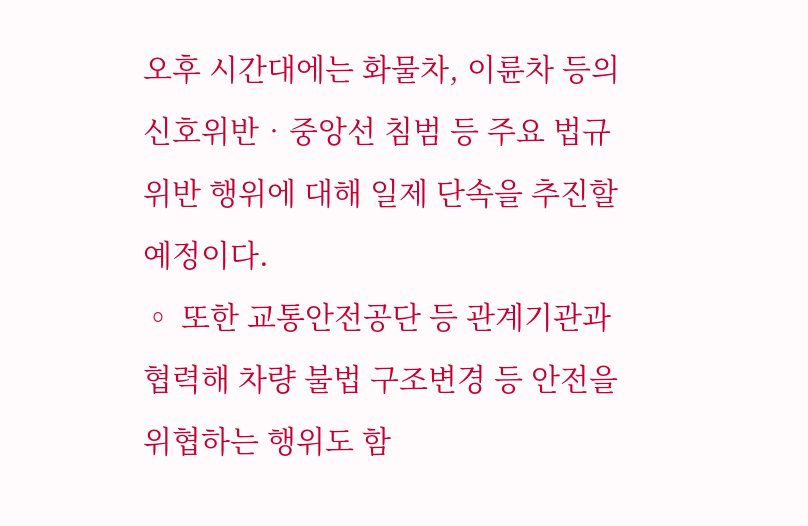오후 시간대에는 화물차, 이륜차 등의 신호위반‧중앙선 침범 등 주요 법규 위반 행위에 대해 일제 단속을 추진할 예정이다.
◦ 또한 교통안전공단 등 관계기관과 협력해 차량 불법 구조변경 등 안전을 위협하는 행위도 함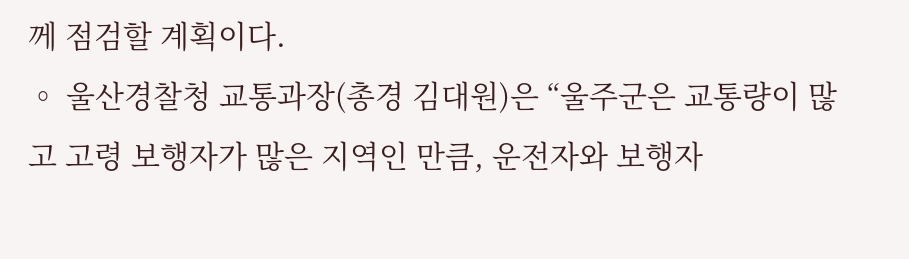께 점검할 계획이다.
◦ 울산경찰청 교통과장(총경 김대원)은 “울주군은 교통량이 많고 고령 보행자가 많은 지역인 만큼, 운전자와 보행자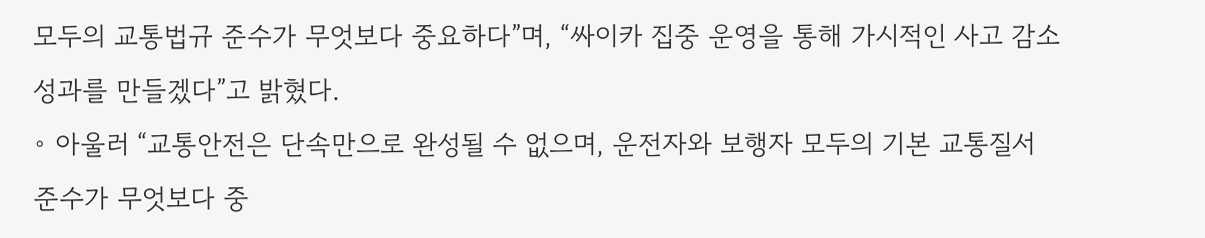모두의 교통법규 준수가 무엇보다 중요하다”며, “싸이카 집중 운영을 통해 가시적인 사고 감소 성과를 만들겠다”고 밝혔다.
◦ 아울러 “교통안전은 단속만으로 완성될 수 없으며, 운전자와 보행자 모두의 기본 교통질서 준수가 무엇보다 중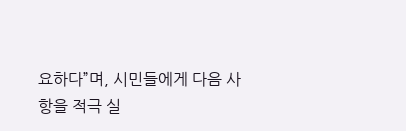요하다”며, 시민들에게 다음 사항을 적극 실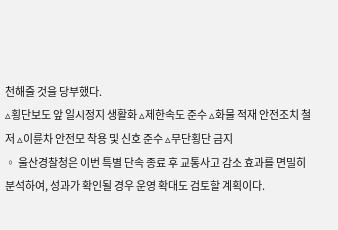천해줄 것을 당부했다.
▵횡단보도 앞 일시정지 생활화 ▵제한속도 준수 ▵화물 적재 안전조치 철저 ▵이륜차 안전모 착용 및 신호 준수 ▵무단횡단 금지
◦ 울산경찰청은 이번 특별 단속 종료 후 교통사고 감소 효과를 면밀히 분석하여, 성과가 확인될 경우 운영 확대도 검토할 계획이다.